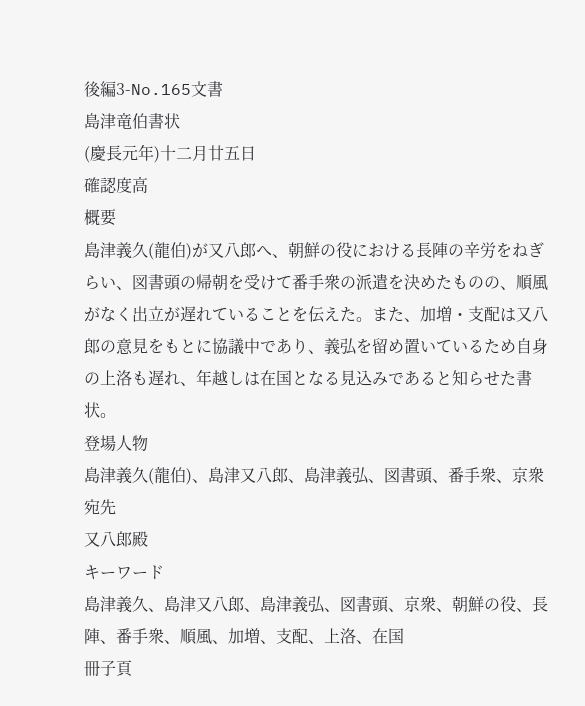後編3-No.165文書
島津竜伯書状
(慶長元年)十二月廿五日
確認度高
概要
島津義久(龍伯)が又八郎へ、朝鮮の役における長陣の辛労をねぎらい、図書頭の帰朝を受けて番手衆の派遣を決めたものの、順風がなく出立が遅れていることを伝えた。また、加増・支配は又八郎の意見をもとに協議中であり、義弘を留め置いているため自身の上洛も遅れ、年越しは在国となる見込みであると知らせた書状。
登場人物
島津義久(龍伯)、島津又八郎、島津義弘、図書頭、番手衆、京衆
宛先
又八郎殿
キーワード
島津義久、島津又八郎、島津義弘、図書頭、京衆、朝鮮の役、長陣、番手衆、順風、加増、支配、上洛、在国
冊子頁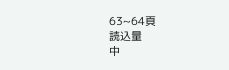63~64頁
読込量
中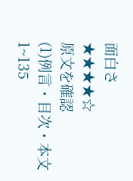面白さ
★★★★☆
原文を確認
(1)例言・目次・本文1~135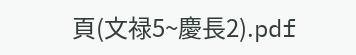頁(文禄5~慶長2).pdf